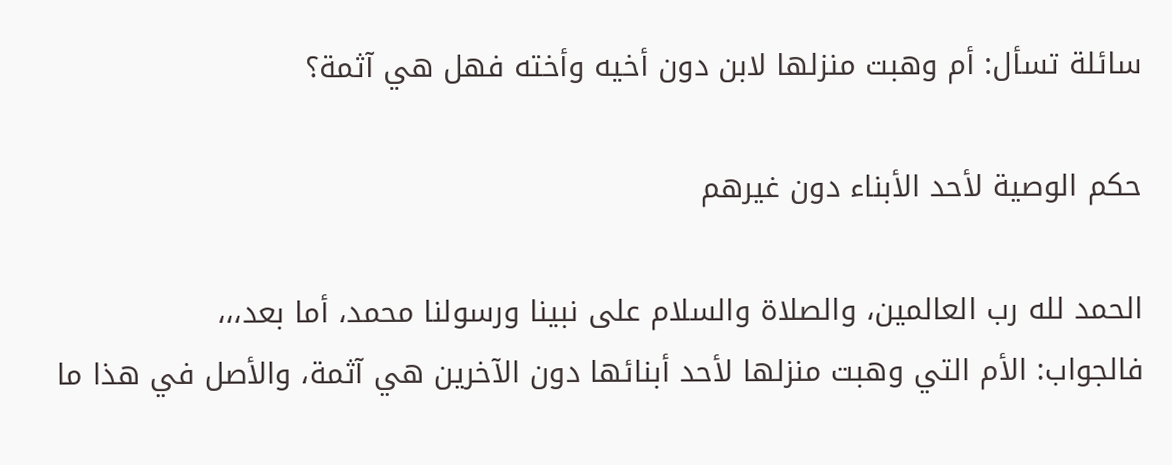سائلة تسأل: أم وهبت منزلها لابن دون أخيه وأخته فهل هي آثمة؟

حكم الوصية لأحد الأبناء دون غيرهم

الحمد لله رب العالمين، والصلاة والسلام على نبينا ورسولنا محمد، أما بعد،،،
فالجواب: الأم التي وهبت منزلها لأحد أبنائها دون الآخرين هي آثمة، والأصل في هذا ما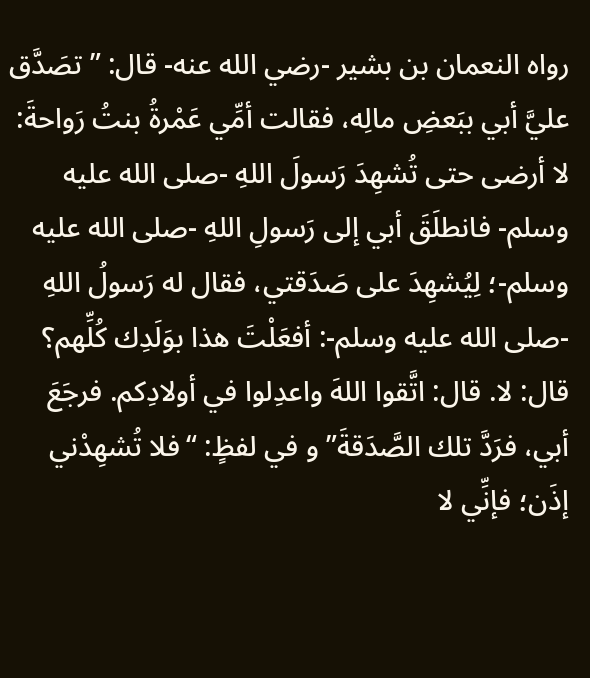رواه النعمان بن بشير -رضي الله عنه- قال: ” تصَدَّق عليَّ أبي ببَعضِ مالِه، فقالت أمِّي عَمْرةُ بنتُ رَواحةَ: لا أرضى حتى تُشهِدَ رَسولَ اللهِ -صلى الله عليه وسلم- فانطلَقَ أبي إلى رَسولِ اللهِ -صلى الله عليه وسلم-؛ لِيُشهِدَ على صَدَقتي، فقال له رَسولُ اللهِ -صلى الله عليه وسلم-: أفعَلْتَ هذا بوَلَدِك كُلِّهم؟ قال: لا. قال: اتَّقوا اللهَ واعدِلوا في أولادِكم. فرجَعَ أبي، فرَدَّ تلك الصَّدَقةَ” و في لفظٍ: “فلا تُشهِدْني إذَن؛ فإنِّي لا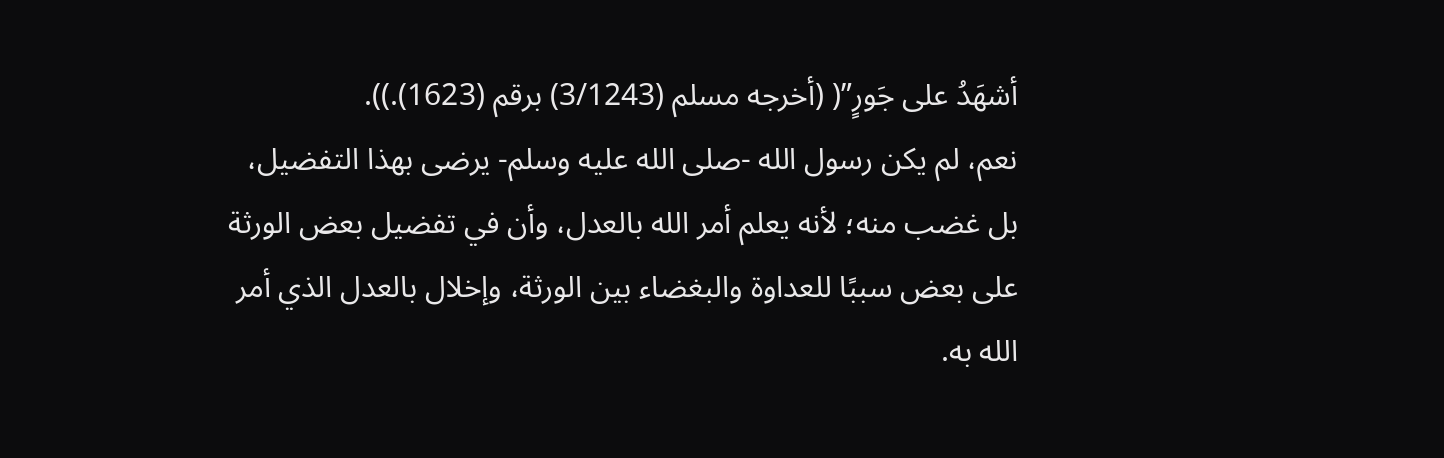أشهَدُ على جَورٍ”( (أخرجه مسلم (3/1243) برقم (1623).)).
نعم، لم يكن رسول الله -صلى الله عليه وسلم- يرضى بهذا التفضيل، بل غضب منه؛ لأنه يعلم أمر الله بالعدل، وأن في تفضيل بعض الورثة على بعض سببًا للعداوة والبغضاء بين الورثة، وإخلال بالعدل الذي أمر الله به.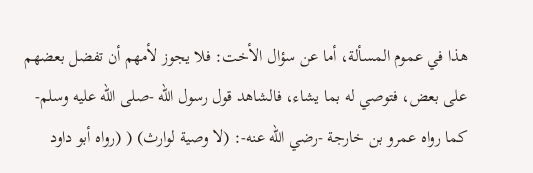هذا في عموم المسألة، أما عن سؤال الأخت: فلا يجوز لأمهم أن تفضل بعضهم على بعض، فتوصي له بما يشاء، فالشاهد قول رسول الله -صلى الله عليه وسلم- كما رواه عمرو بن خارجة -رضي الله عنه-: (لا وصية لوارث) ( (رواه أبو داود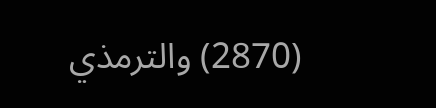(2870) والترمذي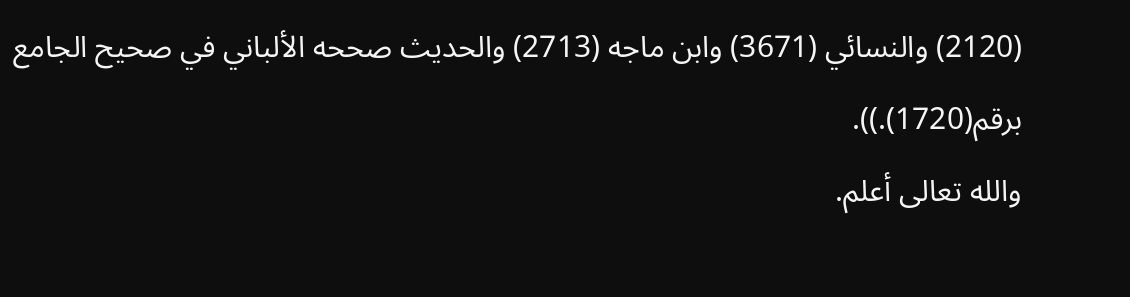(2120) والنسائي (3671) وابن ماجه (2713) والحديث صححه الألباني في صحيح الجامع برقم(1720).)).
والله تعالى أعلم.